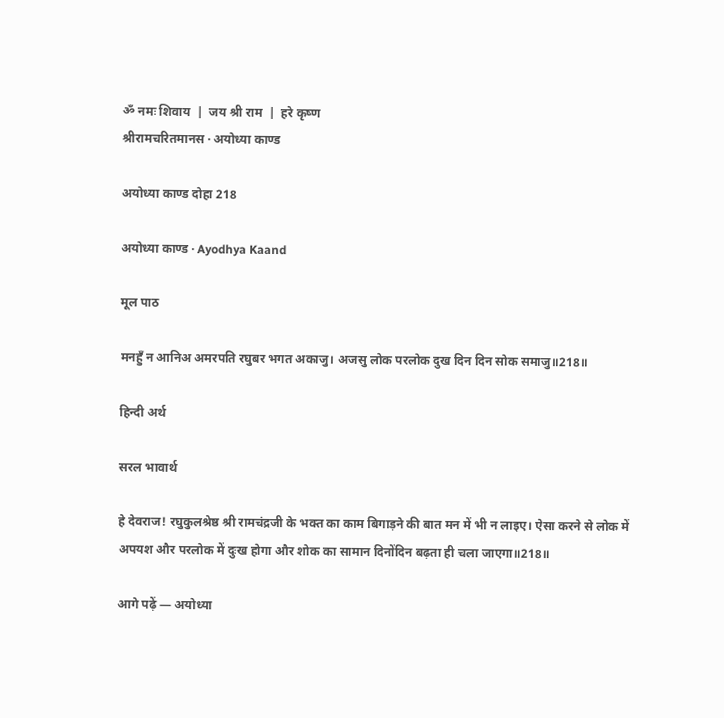ॐ नमः शिवाय  |  जय श्री राम  |  हरे कृष्ण
श्रीरामचरितमानस · अयोध्या काण्ड

अयोध्या काण्ड दोहा 218

अयोध्या काण्ड · Ayodhya Kaand

मूल पाठ

मनहुँ न आनिअ अमरपति रघुबर भगत अकाजु। अजसु लोक परलोक दुख दिन दिन सोक समाजु॥218॥

हिन्दी अर्थ

सरल भावार्थ

हे देवराज! रघुकुलश्रेष्ठ श्री रामचंद्रजी के भक्त का काम बिगाड़ने की बात मन में भी न लाइए। ऐसा करने से लोक में अपयश और परलोक में दुःख होगा और शोक का सामान दिनोंदिन बढ़ता ही चला जाएगा॥218॥

आगे पढ़ें — अयोध्या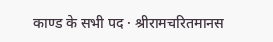काण्ड के सभी पद · श्रीरामचरितमानस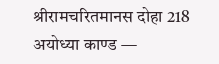श्रीरामचरितमानस दोहा 218 अयोध्या काण्ड —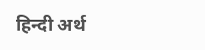हिन्दी अर्थ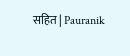सहित | Pauranik